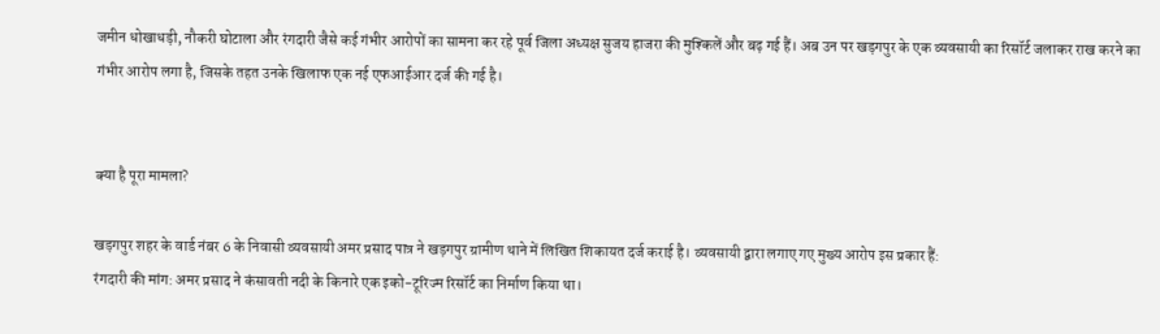जमीन धोखाधड़ी, नौकरी घोटाला और रंगदारी जैसे कई गंभीर आरोपों का सामना कर रहे पूर्व जिला अध्यक्ष सुजय हाजरा की मुश्किलें और बढ़ गई हैं। अब उन पर खड़गपुर के एक व्यवसायी का रिसॉर्ट जलाकर राख करने का गंभीर आरोप लगा है, जिसके तहत उनके खिलाफ एक नई एफआईआर दर्ज की गई है।


क्या है पूरा मामला?

खड़गपुर शहर के वार्ड नंबर 6 के निवासी व्यवसायी अमर प्रसाद पात्र ने खड़गपुर ग्रामीण थाने में लिखित शिकायत दर्ज कराई है। व्यवसायी द्वारा लगाए गए मुख्य आरोप इस प्रकार हैं:
रंगदारी की मांग: अमर प्रसाद ने कंसावती नदी के किनारे एक इको-टूरिज्म रिसॉर्ट का निर्माण किया था।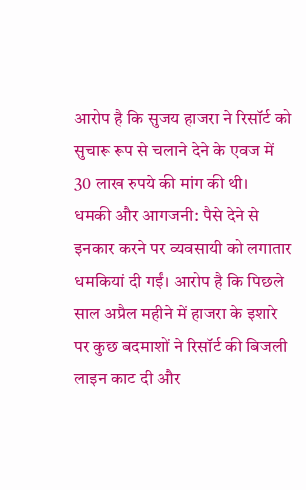आरोप है कि सुजय हाजरा ने रिसॉर्ट को सुचारू रूप से चलाने देने के एवज में 30 लाख रुपये की मांग की थी।
धमकी और आगजनी: पैसे देने से इनकार करने पर व्यवसायी को लगातार धमकियां दी गईं। आरोप है कि पिछले साल अप्रैल महीने में हाजरा के इशारे पर कुछ बदमाशों ने रिसॉर्ट की बिजली लाइन काट दी और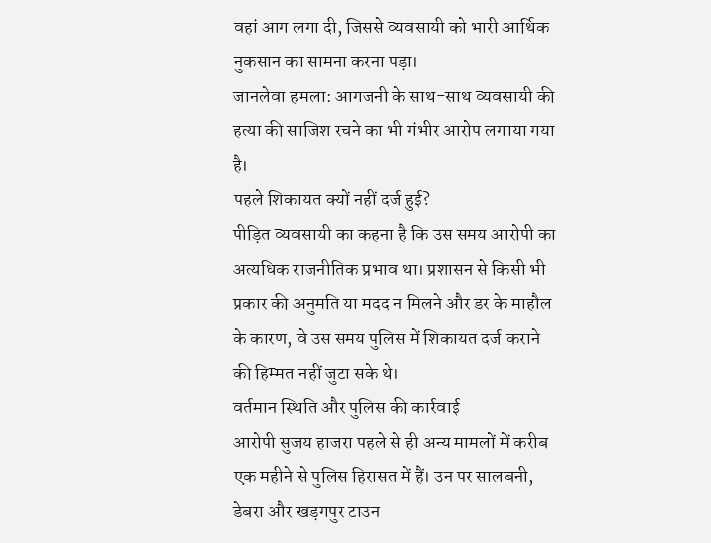वहां आग लगा दी, जिससे व्यवसायी को भारी आर्थिक नुकसान का सामना करना पड़ा।
जानलेवा हमला: आगजनी के साथ-साथ व्यवसायी की हत्या की साजिश रचने का भी गंभीर आरोप लगाया गया है।
पहले शिकायत क्यों नहीं दर्ज हुई?
पीड़ित व्यवसायी का कहना है कि उस समय आरोपी का अत्यधिक राजनीतिक प्रभाव था। प्रशासन से किसी भी प्रकार की अनुमति या मदद न मिलने और डर के माहौल के कारण, वे उस समय पुलिस में शिकायत दर्ज कराने की हिम्मत नहीं जुटा सके थे।
वर्तमान स्थिति और पुलिस की कार्रवाई
आरोपी सुजय हाजरा पहले से ही अन्य मामलों में करीब एक महीने से पुलिस हिरासत में हैं। उन पर सालबनी, डेबरा और खड़गपुर टाउन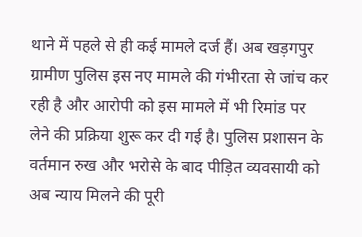थाने में पहले से ही कई मामले दर्ज हैं। अब खड़गपुर ग्रामीण पुलिस इस नए मामले की गंभीरता से जांच कर रही है और आरोपी को इस मामले में भी रिमांड पर लेने की प्रक्रिया शुरू कर दी गई है। पुलिस प्रशासन के वर्तमान रुख और भरोसे के बाद पीड़ित व्यवसायी को अब न्याय मिलने की पूरी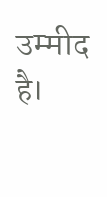उम्मीद है।